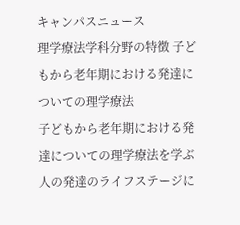キャンパスニュース
理学療法学科分野の特徴 子どもから老年期における発達についての理学療法
子どもから老年期における発達についての理学療法を学ぶ
人の発達のライフステージに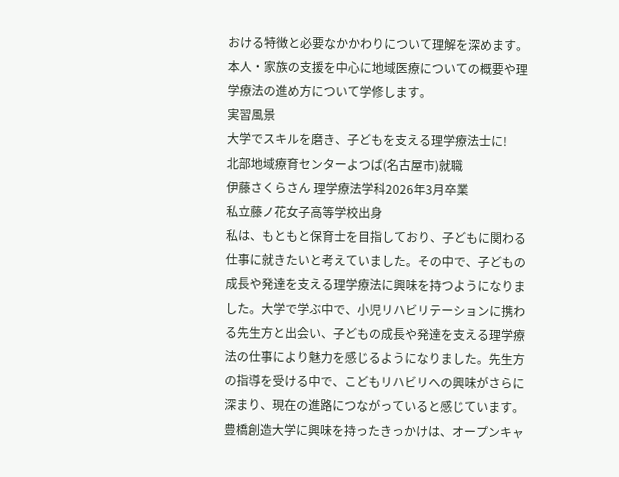おける特徴と必要なかかわりについて理解を深めます。本人・家族の支援を中心に地域医療についての概要や理学療法の進め方について学修します。
実習風景
大学でスキルを磨き、子どもを支える理学療法士に!
北部地域療育センターよつば(名古屋市)就職
伊藤さくらさん 理学療法学科2026年3月卒業
私立藤ノ花女子高等学校出身
私は、もともと保育士を目指しており、子どもに関わる仕事に就きたいと考えていました。その中で、子どもの成長や発達を支える理学療法に興味を持つようになりました。大学で学ぶ中で、小児リハビリテーションに携わる先生方と出会い、子どもの成長や発達を支える理学療法の仕事により魅力を感じるようになりました。先生方の指導を受ける中で、こどもリハビリへの興味がさらに深まり、現在の進路につながっていると感じています。
豊橋創造大学に興味を持ったきっかけは、オープンキャ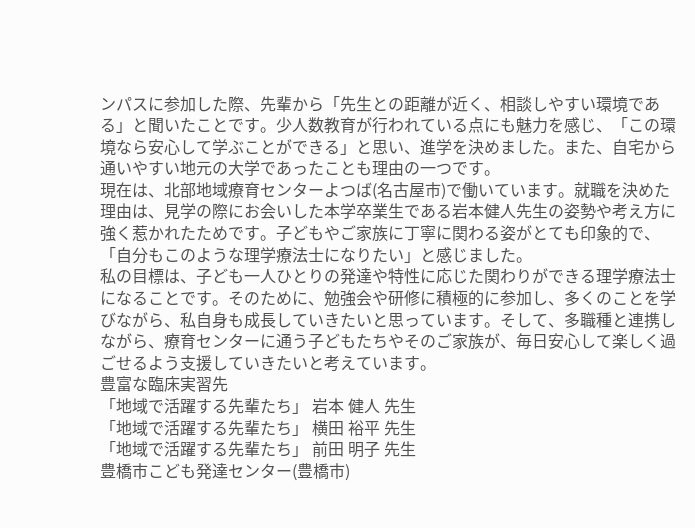ンパスに参加した際、先輩から「先生との距離が近く、相談しやすい環境である」と聞いたことです。少人数教育が行われている点にも魅力を感じ、「この環境なら安心して学ぶことができる」と思い、進学を決めました。また、自宅から通いやすい地元の大学であったことも理由の一つです。
現在は、北部地域療育センターよつば(名古屋市)で働いています。就職を決めた理由は、見学の際にお会いした本学卒業生である岩本健人先生の姿勢や考え方に強く惹かれたためです。子どもやご家族に丁寧に関わる姿がとても印象的で、「自分もこのような理学療法士になりたい」と感じました。
私の目標は、子ども一人ひとりの発達や特性に応じた関わりができる理学療法士になることです。そのために、勉強会や研修に積極的に参加し、多くのことを学びながら、私自身も成長していきたいと思っています。そして、多職種と連携しながら、療育センターに通う子どもたちやそのご家族が、毎日安心して楽しく過ごせるよう支援していきたいと考えています。
豊富な臨床実習先
「地域で活躍する先輩たち」 岩本 健人 先生
「地域で活躍する先輩たち」 横田 裕平 先生
「地域で活躍する先輩たち」 前田 明子 先生
豊橋市こども発達センター(豊橋市)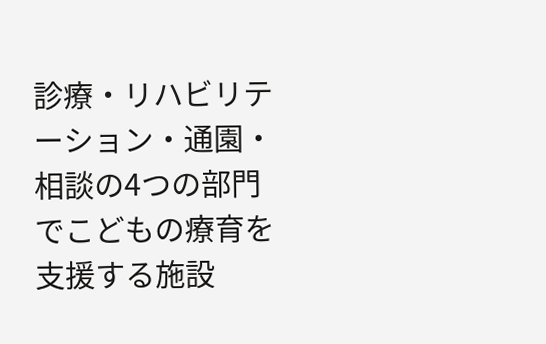診療・リハビリテーション・通園・相談の4つの部門でこどもの療育を支援する施設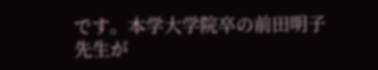です。本学大学院卒の前田明子先生が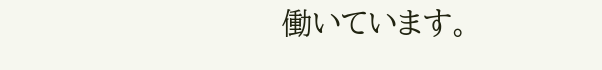働いています。